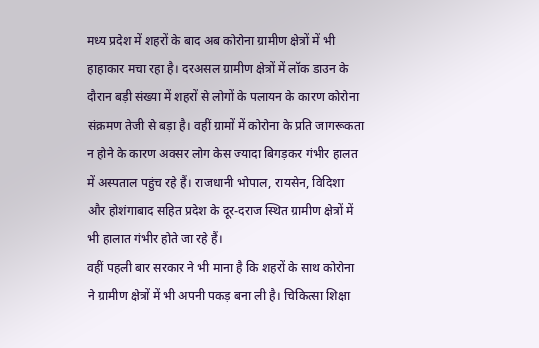मध्य प्रदेश में शहरों के बाद अब कोरोना ग्रामीण क्षेत्रों में भी हाहाकार मचा रहा है। दरअसल ग्रामीण क्षेत्रों में लॉक डाउन के दौरान बड़ी संख्या में शहरों से लोगों के पलायन के कारण कोरोना संक्रमण तेजी से बड़ा है। वहीं ग्रामों में कोरोना के प्रति जागरूकता न होने के कारण अक्सर लोग केस ज्यादा बिगड़कर गंभीर हालत में अस्पताल पहुंच रहे हैं। राजधानी भोपाल, रायसेन, विदिशा और होशंगाबाद सहित प्रदेश के दूर-दराज स्थित ग्रामीण क्षेत्रों में भी हालात गंभीर होते जा रहे हैं।
वहीं पहली बार सरकार ने भी माना है कि शहरों के साथ कोरोना ने ग्रामीण क्षेत्रों में भी अपनी पकड़ बना ली है। चिकित्सा शिक्षा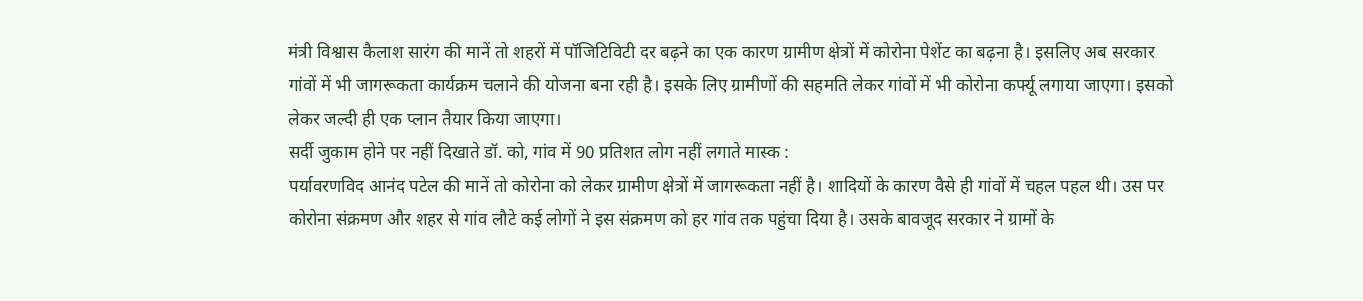मंत्री विश्वास कैलाश सारंग की मानें तो शहरों में पॉजिटिविटी दर बढ़ने का एक कारण ग्रामीण क्षेत्रों में कोरोना पेशेंट का बढ़ना है। इसलिए अब सरकार गांवों में भी जागरूकता कार्यक्रम चलाने की योजना बना रही है। इसके लिए ग्रामीणों की सहमति लेकर गांवों में भी कोरोना कर्फ्यू लगाया जाएगा। इसको लेकर जल्दी ही एक प्लान तैयार किया जाएगा।
सर्दी जुकाम होने पर नहीं दिखाते डॉ. को, गांव में 90 प्रतिशत लोग नहीं लगाते मास्क :
पर्यावरणविद आनंद पटेल की मानें तो कोरोना को लेकर ग्रामीण क्षेत्रों में जागरूकता नहीं है। शादियों के कारण वैसे ही गांवों में चहल पहल थी। उस पर कोरोना संक्रमण और शहर से गांव लौटे कई लोगों ने इस संक्रमण को हर गांव तक पहुंचा दिया है। उसके बावजूद सरकार ने ग्रामों के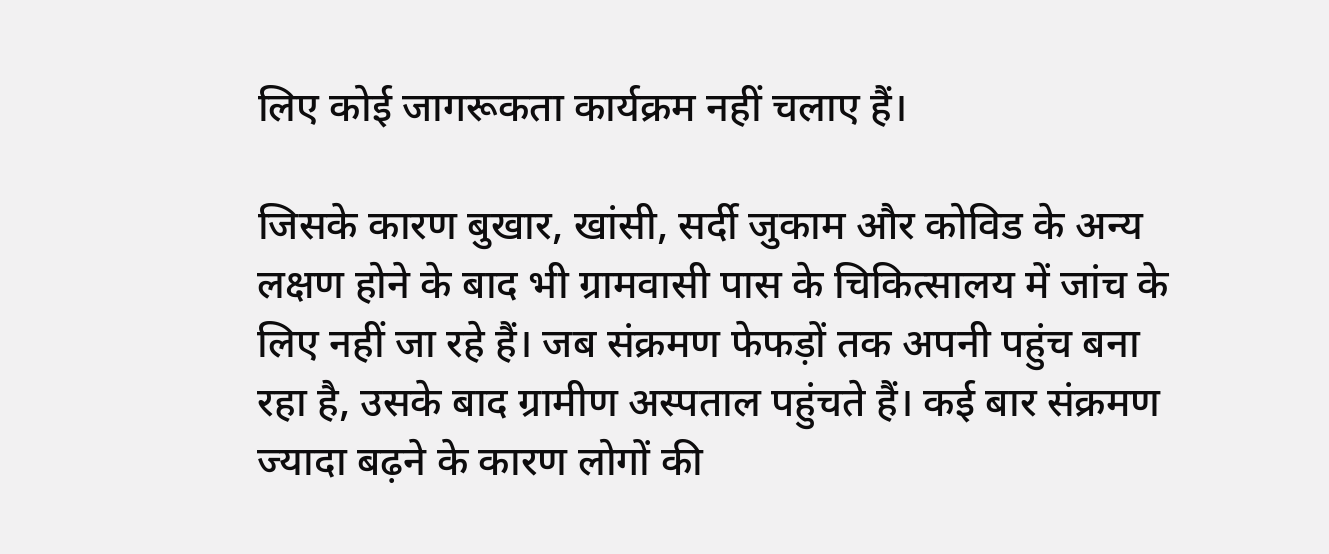लिए कोई जागरूकता कार्यक्रम नहीं चलाए हैं।

जिसके कारण बुखार, खांसी, सर्दी जुकाम और कोविड के अन्य लक्षण होने के बाद भी ग्रामवासी पास के चिकित्सालय में जांच के लिए नहीं जा रहे हैं। जब संक्रमण फेफड़ों तक अपनी पहुंच बना रहा है, उसके बाद ग्रामीण अस्पताल पहुंचते हैं। कई बार संक्रमण ज्यादा बढ़ने के कारण लोगों की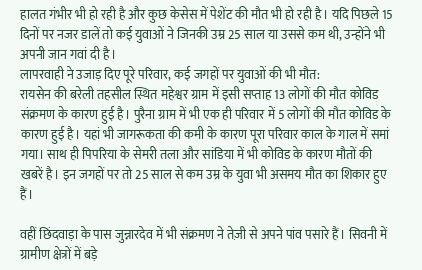हालत गंभीर भी हो रही है और कुछ केसेस में पेशेंट की मौत भी हो रही है। यदि पिछले 15 दिनों पर नजर डालें तो कई युवाओं ने जिनकी उम्र 25 साल या उससे कम थी, उन्होंने भी अपनी जान गवां दी है।
लापरवाही ने उजाड़ दिए पूरे परिवार, कई जगहों पर युवाओं की भी मौत:
रायसेन की बरेली तहसील स्थित महेश्वर ग्राम में इसी सप्ताह 13 लोगों की मौत कोविड संक्रमण के कारण हुई है। पुरैना ग्राम में भी एक ही परिवार में 5 लोगों की मौत कोविड के कारण हुई है। यहां भी जागरूकता की कमी के कारण पूरा परिवार काल के गाल में समां गया। साथ ही पिपरिया के सेमरी तला और सांडिया में भी कोविड के कारण मौतों की खबरें है। इन जगहों पर तो 25 साल से कम उम्र के युवा भी असमय मौत का शिकार हुए हैं।

वहीं छिंदवाड़ा के पास जुन्नारदेव में भी संक्रमण ने तेज़ी से अपने पांव पसारे हैं। सिवनी में ग्रामीण क्षेत्रों में बड़े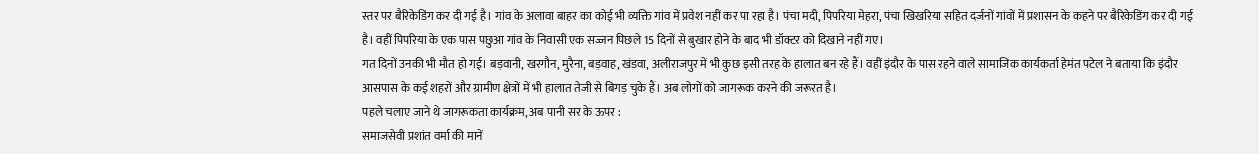स्तर पर बैरिकेडिंग कर दी गई है। गांव के अलावा बाहर का कोई भी व्यक्ति गांव में प्रवेश नहीं कर पा रहा है। पंचा मदी, पिपरिया मेहरा, पंचा खिखरिया सहित दर्जनों गांवों में प्रशासन के कहने पर बैरिकेडिंग कर दी गई है। वहीं पिपरिया के एक पास पछुआ गांव के निवासी एक सज्जन पिछले 15 दिनों से बुखार होने के बाद भी डॉक्टर को दिखाने नहीं गए।
गत दिनों उनकी भी मौत हो गई। बड़वानी, खरगौन, मुरैना, बड़वाह, खंडवा, अलीराजपुर में भी कुछ इसी तरह के हालात बन रहे हैं। वहीं इंदौर के पास रहने वाले सामाजिक कार्यकर्ता हेमंत पटेल ने बताया कि इंदौर आसपास के कई शहरों और ग्रामीण क्षेत्रों में भी हालात तेजी से बिगड़ चुके हैं। अब लोगों को जागरूक करने की जरूरत है।
पहले चलाए जाने थे जागरूकता कार्यक्रम, अब पानी सर के ऊपर :
समाजसेवी प्रशांत वर्मा की मानें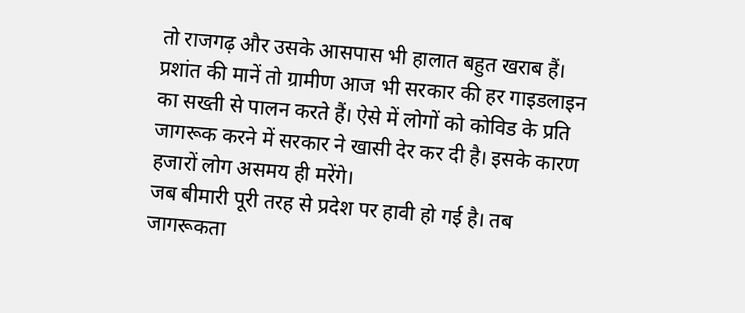तो राजगढ़ और उसके आसपास भी हालात बहुत खराब हैं। प्रशांत की मानें तो ग्रामीण आज भी सरकार की हर गाइडलाइन का सख्ती से पालन करते हैं। ऐसे में लोगों को कोविड के प्रति जागरूक करने में सरकार ने खासी देर कर दी है। इसके कारण हजारों लोग असमय ही मरेंगे।
जब बीमारी पूरी तरह से प्रदेश पर हावी हो गई है। तब जागरूकता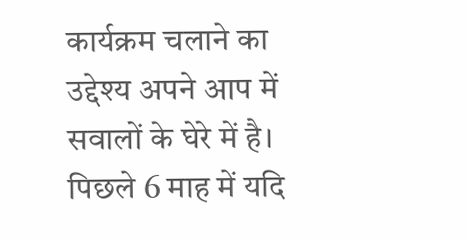कार्यक्रम चलाने का उद्देश्य अपने आप में सवालों के घेरे में है। पिछले 6 माह में यदि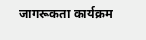जागरूकता कार्यक्रम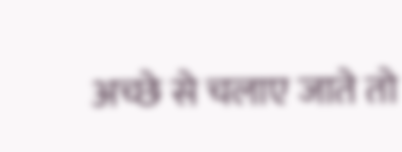अच्छे से चलाए जाते तो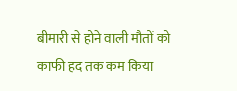बीमारी से होने वाली मौतों को काफी हद तक कम किया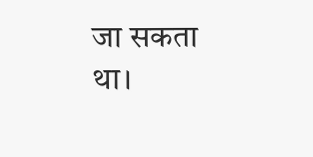जा सकता था।